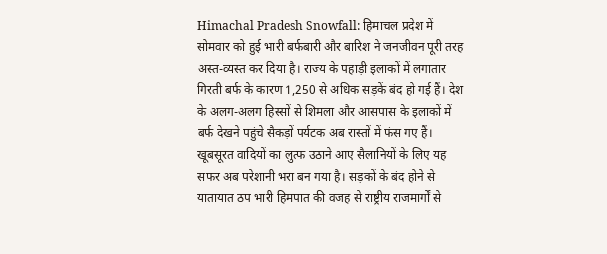Himachal Pradesh Snowfall: हिमाचल प्रदेश में सोमवार को हुई भारी बर्फबारी और बारिश ने जनजीवन पूरी तरह अस्त-व्यस्त कर दिया है। राज्य के पहाड़ी इलाकों में लगातार गिरती बर्फ के कारण 1,250 से अधिक सड़कें बंद हो गई हैं। देश के अलग-अलग हिस्सों से शिमला और आसपास के इलाकों में बर्फ देखने पहुंचे सैकड़ों पर्यटक अब रास्तों में फंस गए हैं। खूबसूरत वादियों का लुत्फ उठाने आए सैलानियों के लिए यह सफर अब परेशानी भरा बन गया है। सड़कों के बंद होने से यातायात ठप भारी हिमपात की वजह से राष्ट्रीय राजमार्गों से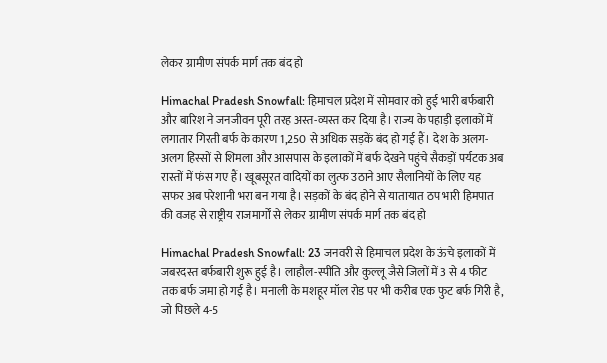लेकर ग्रामीण संपर्क मार्ग तक बंद हो

Himachal Pradesh Snowfall: हिमाचल प्रदेश में सोमवार को हुई भारी बर्फबारी और बारिश ने जनजीवन पूरी तरह अस्त-व्यस्त कर दिया है। राज्य के पहाड़ी इलाकों में लगातार गिरती बर्फ के कारण 1,250 से अधिक सड़कें बंद हो गई हैं। देश के अलग-अलग हिस्सों से शिमला और आसपास के इलाकों में बर्फ देखने पहुंचे सैकड़ों पर्यटक अब रास्तों में फंस गए हैं। खूबसूरत वादियों का लुत्फ उठाने आए सैलानियों के लिए यह सफर अब परेशानी भरा बन गया है। सड़कों के बंद होने से यातायात ठप भारी हिमपात की वजह से राष्ट्रीय राजमार्गों से लेकर ग्रामीण संपर्क मार्ग तक बंद हो

Himachal Pradesh Snowfall: 23 जनवरी से हिमाचल प्रदेश के ऊंचे इलाकों में जबरदस्त बर्फबारी शुरू हुई है। लाहौल-स्पीति और कुल्लू जैसे जिलों में 3 से 4 फीट तक बर्फ जमा हो गई है। मनाली के मशहूर मॉल रोड पर भी करीब एक फुट बर्फ गिरी है, जो पिछले 4-5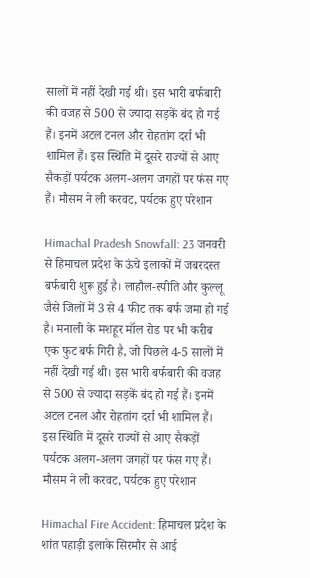सालों में नहीं देखी गई थी। इस भारी बर्फबारी की वजह से 500 से ज्यादा सड़कें बंद हो गई हैं। इनमें अटल टनल और रोहतांग दर्रा भी शामिल हैं। इस स्थिति में दूसरे राज्यों से आए सैकड़ों पर्यटक अलग-अलग जगहों पर फंस गए हैं। मौसम ने ली करवट, पर्यटक हुए परेशान

Himachal Pradesh Snowfall: 23 जनवरी से हिमाचल प्रदेश के ऊंचे इलाकों में जबरदस्त बर्फबारी शुरू हुई है। लाहौल-स्पीति और कुल्लू जैसे जिलों में 3 से 4 फीट तक बर्फ जमा हो गई है। मनाली के मशहूर मॉल रोड पर भी करीब एक फुट बर्फ गिरी है, जो पिछले 4-5 सालों में नहीं देखी गई थी। इस भारी बर्फबारी की वजह से 500 से ज्यादा सड़कें बंद हो गई हैं। इनमें अटल टनल और रोहतांग दर्रा भी शामिल हैं। इस स्थिति में दूसरे राज्यों से आए सैकड़ों पर्यटक अलग-अलग जगहों पर फंस गए हैं। मौसम ने ली करवट, पर्यटक हुए परेशान

Himachal Fire Accident: हिमाचल प्रदेश के शांत पहाड़ी इलाके सिरमौर से आई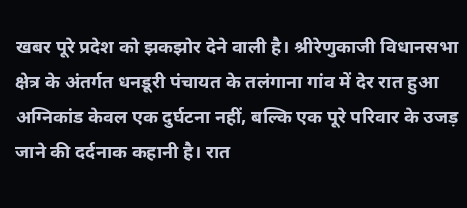खबर पूरे प्रदेश को झकझोर देने वाली है। श्रीरेणुकाजी विधानसभा क्षेत्र के अंतर्गत धनडूरी पंचायत के तलंगाना गांव में देर रात हुआ अग्निकांड केवल एक दुर्घटना नहीं, बल्कि एक पूरे परिवार के उजड़ जाने की दर्दनाक कहानी है। रात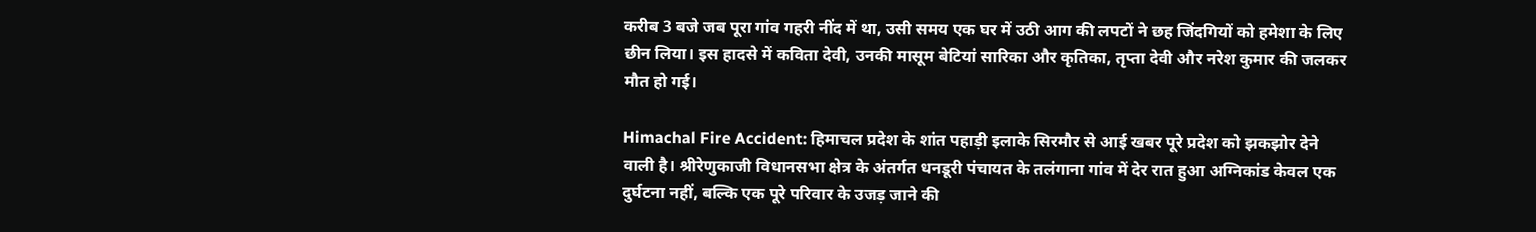करीब 3 बजे जब पूरा गांव गहरी नींद में था, उसी समय एक घर में उठी आग की लपटों ने छह जिंदगियों को हमेशा के लिए छीन लिया। इस हादसे में कविता देवी, उनकी मासूम बेटियां सारिका और कृतिका, तृप्ता देवी और नरेश कुमार की जलकर मौत हो गई।

Himachal Fire Accident: हिमाचल प्रदेश के शांत पहाड़ी इलाके सिरमौर से आई खबर पूरे प्रदेश को झकझोर देने वाली है। श्रीरेणुकाजी विधानसभा क्षेत्र के अंतर्गत धनडूरी पंचायत के तलंगाना गांव में देर रात हुआ अग्निकांड केवल एक दुर्घटना नहीं, बल्कि एक पूरे परिवार के उजड़ जाने की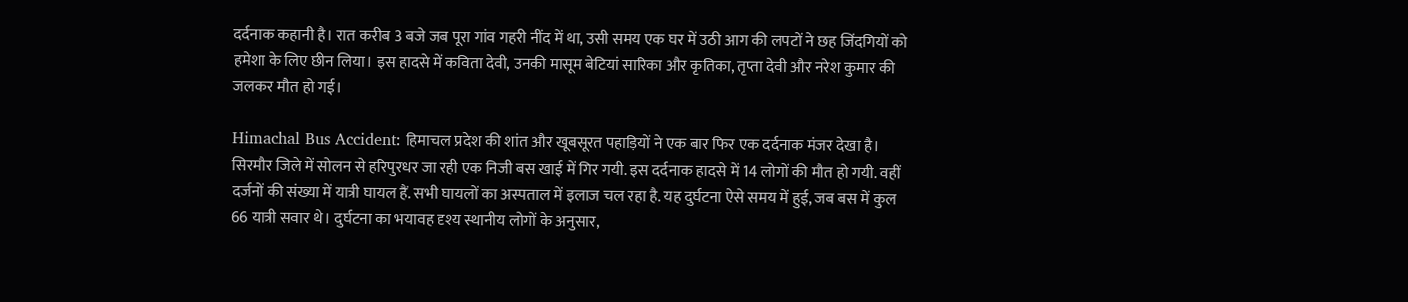दर्दनाक कहानी है। रात करीब 3 बजे जब पूरा गांव गहरी नींद में था, उसी समय एक घर में उठी आग की लपटों ने छह जिंदगियों को हमेशा के लिए छीन लिया। इस हादसे में कविता देवी, उनकी मासूम बेटियां सारिका और कृतिका, तृप्ता देवी और नरेश कुमार की जलकर मौत हो गई।

Himachal Bus Accident: हिमाचल प्रदेश की शांत और खूबसूरत पहाड़ियों ने एक बार फिर एक दर्दनाक मंजर देखा है। सिरमौर जिले में सोलन से हरिपुरधर जा रही एक निजी बस खाई में गिर गयी. इस दर्दनाक हादसे में 14 लोगों की मौत हो गयी. वहीं दर्जनों की संख्या में यात्री घायल हैं. सभी घायलों का अस्पताल में इलाज चल रहा है. यह दुर्घटना ऐसे समय में हुई, जब बस में कुल 66 यात्री सवार थे। दुर्घटना का भयावह दृश्य स्थानीय लोगों के अनुसार,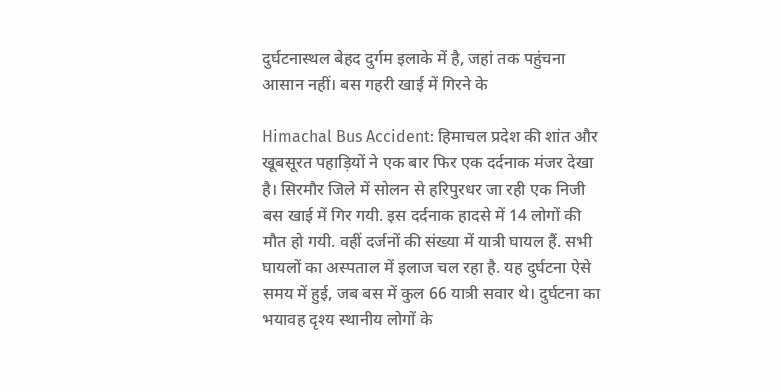दुर्घटनास्थल बेहद दुर्गम इलाके में है, जहां तक पहुंचना आसान नहीं। बस गहरी खाई में गिरने के

Himachal Bus Accident: हिमाचल प्रदेश की शांत और खूबसूरत पहाड़ियों ने एक बार फिर एक दर्दनाक मंजर देखा है। सिरमौर जिले में सोलन से हरिपुरधर जा रही एक निजी बस खाई में गिर गयी. इस दर्दनाक हादसे में 14 लोगों की मौत हो गयी. वहीं दर्जनों की संख्या में यात्री घायल हैं. सभी घायलों का अस्पताल में इलाज चल रहा है. यह दुर्घटना ऐसे समय में हुई, जब बस में कुल 66 यात्री सवार थे। दुर्घटना का भयावह दृश्य स्थानीय लोगों के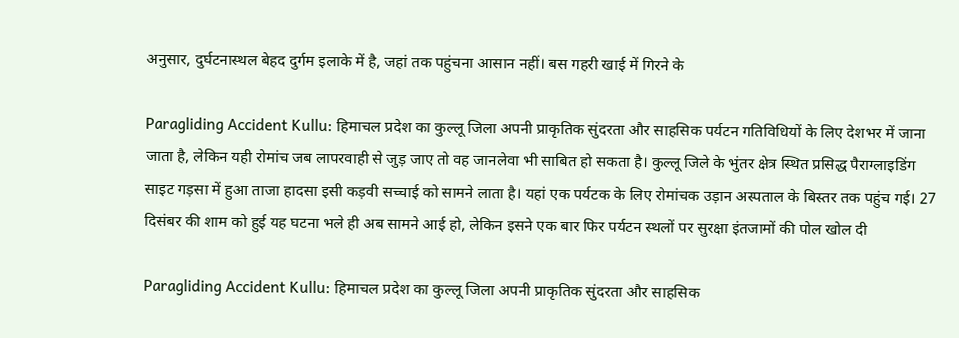अनुसार, दुर्घटनास्थल बेहद दुर्गम इलाके में है, जहां तक पहुंचना आसान नहीं। बस गहरी खाई में गिरने के

Paragliding Accident Kullu: हिमाचल प्रदेश का कुल्लू जिला अपनी प्राकृतिक सुंदरता और साहसिक पर्यटन गतिविधियों के लिए देशभर में जाना जाता है, लेकिन यही रोमांच जब लापरवाही से जुड़ जाए तो वह जानलेवा भी साबित हो सकता है। कुल्लू जिले के भुंतर क्षेत्र स्थित प्रसिद्ध पैराग्लाइडिंग साइट गड़सा में हुआ ताजा हादसा इसी कड़वी सच्चाई को सामने लाता है। यहां एक पर्यटक के लिए रोमांचक उड़ान अस्पताल के बिस्तर तक पहुंच गई। 27 दिसंबर की शाम को हुई यह घटना भले ही अब सामने आई हो, लेकिन इसने एक बार फिर पर्यटन स्थलों पर सुरक्षा इंतजामों की पोल खोल दी

Paragliding Accident Kullu: हिमाचल प्रदेश का कुल्लू जिला अपनी प्राकृतिक सुंदरता और साहसिक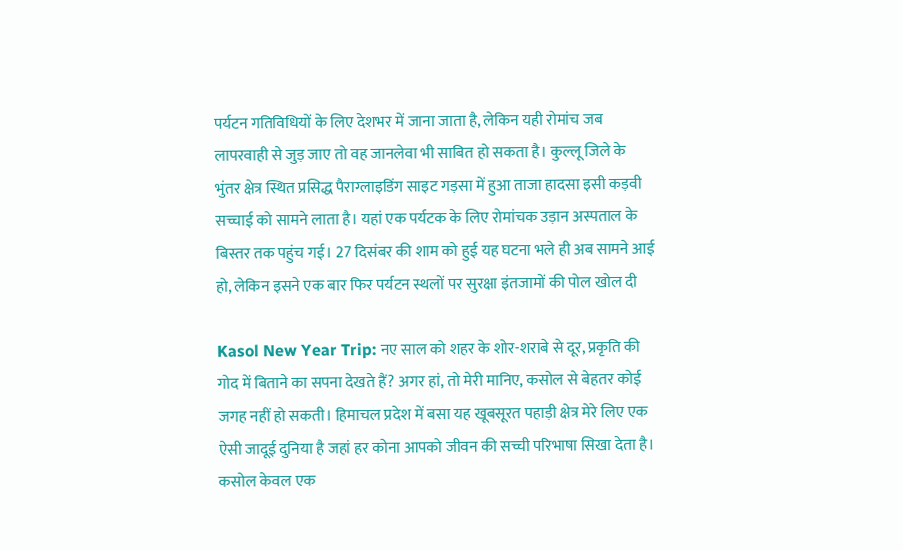पर्यटन गतिविधियों के लिए देशभर में जाना जाता है, लेकिन यही रोमांच जब लापरवाही से जुड़ जाए तो वह जानलेवा भी साबित हो सकता है। कुल्लू जिले के भुंतर क्षेत्र स्थित प्रसिद्ध पैराग्लाइडिंग साइट गड़सा में हुआ ताजा हादसा इसी कड़वी सच्चाई को सामने लाता है। यहां एक पर्यटक के लिए रोमांचक उड़ान अस्पताल के बिस्तर तक पहुंच गई। 27 दिसंबर की शाम को हुई यह घटना भले ही अब सामने आई हो, लेकिन इसने एक बार फिर पर्यटन स्थलों पर सुरक्षा इंतजामों की पोल खोल दी

Kasol New Year Trip: नए साल को शहर के शोर-शराबे से दूर, प्रकृति की गोद में बिताने का सपना देखते हैं? अगर हां, तो मेरी मानिए, कसोल से बेहतर कोई जगह नहीं हो सकती। हिमाचल प्रदेश में बसा यह खूबसूरत पहाड़ी क्षेत्र मेरे लिए एक ऐसी जादूई दुनिया है जहां हर कोना आपको जीवन की सच्ची परिभाषा सिखा देता है। कसोल केवल एक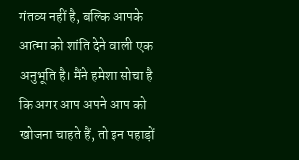गंतव्य नहीं है, बल्कि आपके आत्मा को शांति देने वाली एक अनुभूति है। मैंने हमेशा सोचा है कि अगर आप अपने आप को खोजना चाहते हैं, तो इन पहाड़ों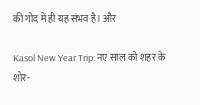की गोद में ही यह संभव है। और

Kasol New Year Trip: नए साल को शहर के शोर-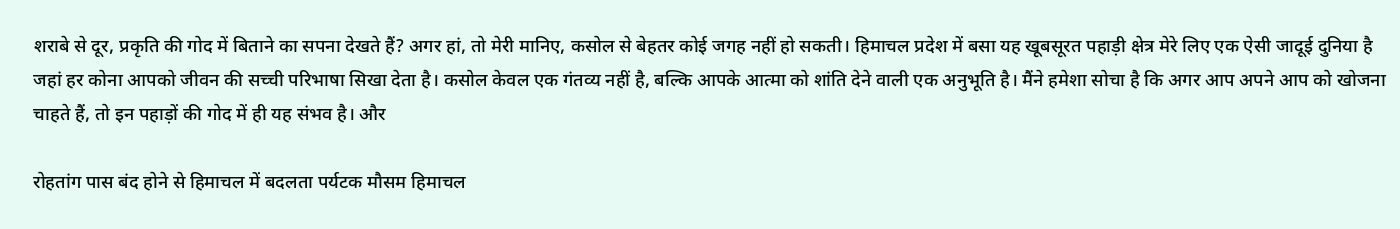शराबे से दूर, प्रकृति की गोद में बिताने का सपना देखते हैं? अगर हां, तो मेरी मानिए, कसोल से बेहतर कोई जगह नहीं हो सकती। हिमाचल प्रदेश में बसा यह खूबसूरत पहाड़ी क्षेत्र मेरे लिए एक ऐसी जादूई दुनिया है जहां हर कोना आपको जीवन की सच्ची परिभाषा सिखा देता है। कसोल केवल एक गंतव्य नहीं है, बल्कि आपके आत्मा को शांति देने वाली एक अनुभूति है। मैंने हमेशा सोचा है कि अगर आप अपने आप को खोजना चाहते हैं, तो इन पहाड़ों की गोद में ही यह संभव है। और

रोहतांग पास बंद होने से हिमाचल में बदलता पर्यटक मौसम हिमाचल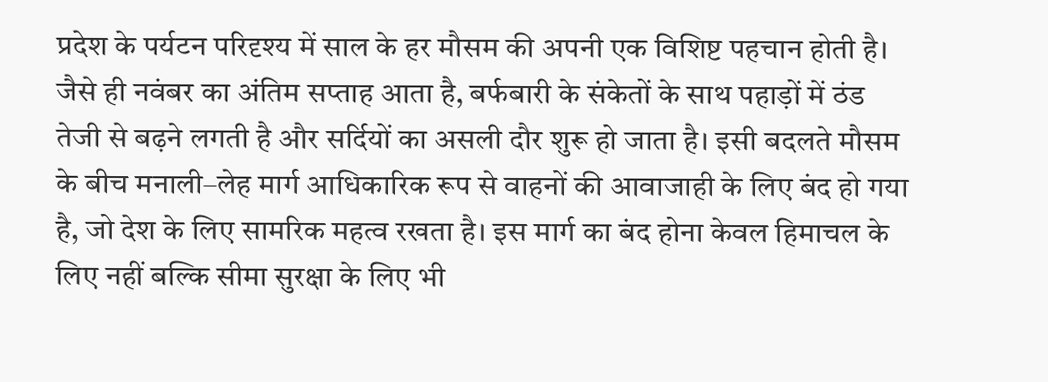प्रदेश के पर्यटन परिदृश्य में साल के हर मौसम की अपनी एक विशिष्ट पहचान होती है। जैसे ही नवंबर का अंतिम सप्ताह आता है, बर्फबारी के संकेतों के साथ पहाड़ों में ठंड तेजी से बढ़ने लगती है और सर्दियों का असली दौर शुरू हो जाता है। इसी बदलते मौसम के बीच मनाली–लेह मार्ग आधिकारिक रूप से वाहनों की आवाजाही के लिए बंद हो गया है, जो देश के लिए सामरिक महत्व रखता है। इस मार्ग का बंद होना केवल हिमाचल के लिए नहीं बल्कि सीमा सुरक्षा के लिए भी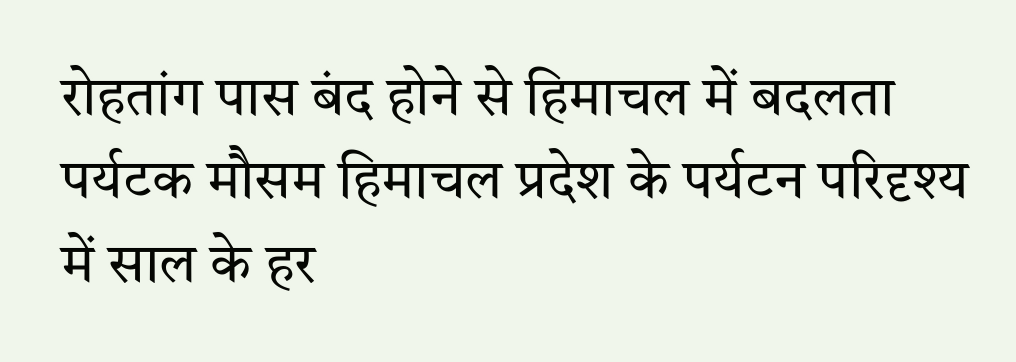रोहतांग पास बंद होने से हिमाचल में बदलता पर्यटक मौसम हिमाचल प्रदेश के पर्यटन परिदृश्य में साल के हर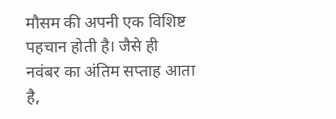मौसम की अपनी एक विशिष्ट पहचान होती है। जैसे ही नवंबर का अंतिम सप्ताह आता है,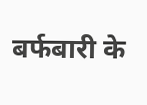बर्फबारी के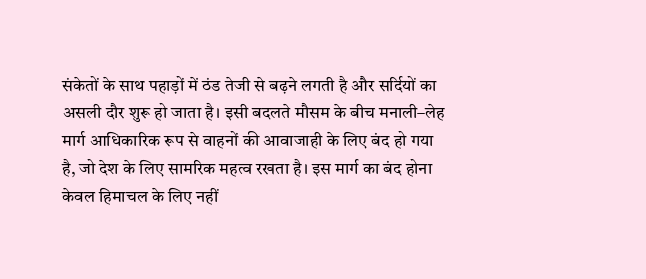संकेतों के साथ पहाड़ों में ठंड तेजी से बढ़ने लगती है और सर्दियों का असली दौर शुरू हो जाता है। इसी बदलते मौसम के बीच मनाली–लेह मार्ग आधिकारिक रूप से वाहनों की आवाजाही के लिए बंद हो गया है, जो देश के लिए सामरिक महत्व रखता है। इस मार्ग का बंद होना केवल हिमाचल के लिए नहीं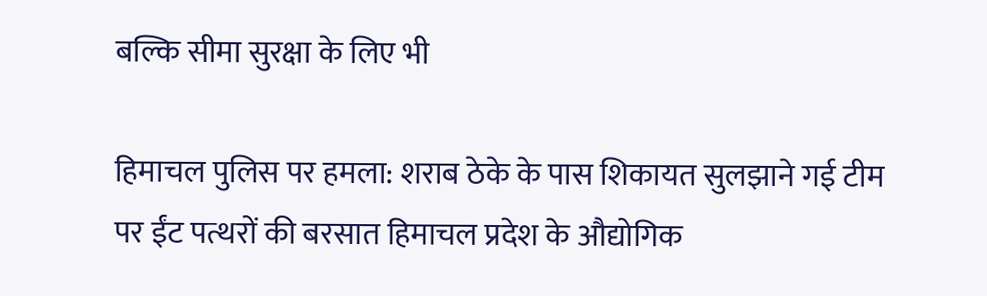बल्कि सीमा सुरक्षा के लिए भी

हिमाचल पुलिस पर हमला: शराब ठेके के पास शिकायत सुलझाने गई टीम पर ईंट पत्थरों की बरसात हिमाचल प्रदेश के औद्योगिक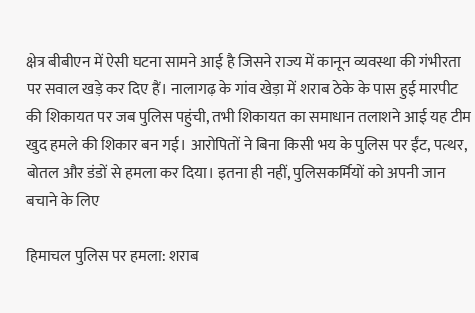क्षेत्र बीबीएन में ऐसी घटना सामने आई है जिसने राज्य में कानून व्यवस्था की गंभीरता पर सवाल खड़े कर दिए हैं। नालागढ़ के गांव खेड़ा में शराब ठेके के पास हुई मारपीट की शिकायत पर जब पुलिस पहुंची, तभी शिकायत का समाधान तलाशने आई यह टीम खुद हमले की शिकार बन गई। आरोपितों ने बिना किसी भय के पुलिस पर ईंट, पत्थर, बोतल और डंडों से हमला कर दिया। इतना ही नहीं, पुलिसकर्मियों को अपनी जान बचाने के लिए

हिमाचल पुलिस पर हमला: शराब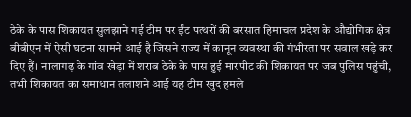ठेके के पास शिकायत सुलझाने गई टीम पर ईंट पत्थरों की बरसात हिमाचल प्रदेश के औद्योगिक क्षेत्र बीबीएन में ऐसी घटना सामने आई है जिसने राज्य में कानून व्यवस्था की गंभीरता पर सवाल खड़े कर दिए हैं। नालागढ़ के गांव खेड़ा में शराब ठेके के पास हुई मारपीट की शिकायत पर जब पुलिस पहुंची, तभी शिकायत का समाधान तलाशने आई यह टीम खुद हमले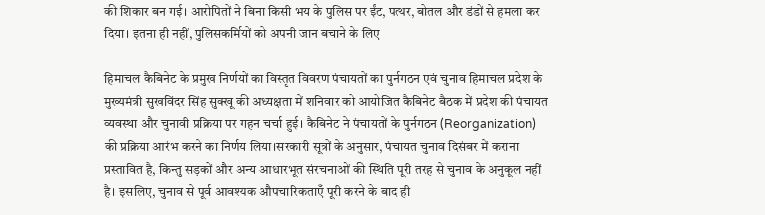की शिकार बन गई। आरोपितों ने बिना किसी भय के पुलिस पर ईंट, पत्थर, बोतल और डंडों से हमला कर दिया। इतना ही नहीं, पुलिसकर्मियों को अपनी जान बचाने के लिए

हिमाचल कैबिनेट के प्रमुख निर्णयों का विस्तृत विवरण पंचायतों का पुर्नगठन एवं चुनाव हिमाचल प्रदेश के मुख्यमंत्री सुखविंदर सिंह सुक्खू की अध्यक्षता में शनिवार को आयोजित कैबिनेट बैठक में प्रदेश की पंचायत व्यवस्था और चुनावी प्रक्रिया पर गहन चर्चा हुई। कैबिनेट ने पंचायतों के पुर्नगठन (Reorganization) की प्रक्रिया आरंभ करने का निर्णय लिया।सरकारी सूत्रों के अनुसार, पंचायत चुनाव दिसंबर में कराना प्रस्तावित है, किन्तु सड़कों और अन्य आधारभूत संरचनाओं की स्थिति पूरी तरह से चुनाव के अनुकूल नहीं है। इसलिए, चुनाव से पूर्व आवश्यक औपचारिकताएँ पूरी करने के बाद ही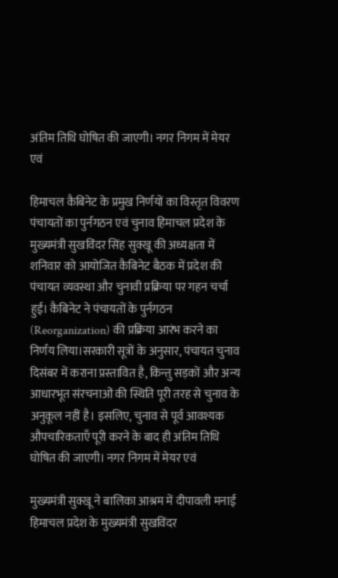अंतिम तिथि घोषित की जाएगी। नगर निगम में मेयर एवं

हिमाचल कैबिनेट के प्रमुख निर्णयों का विस्तृत विवरण पंचायतों का पुर्नगठन एवं चुनाव हिमाचल प्रदेश के मुख्यमंत्री सुखविंदर सिंह सुक्खू की अध्यक्षता में शनिवार को आयोजित कैबिनेट बैठक में प्रदेश की पंचायत व्यवस्था और चुनावी प्रक्रिया पर गहन चर्चा हुई। कैबिनेट ने पंचायतों के पुर्नगठन (Reorganization) की प्रक्रिया आरंभ करने का निर्णय लिया।सरकारी सूत्रों के अनुसार, पंचायत चुनाव दिसंबर में कराना प्रस्तावित है, किन्तु सड़कों और अन्य आधारभूत संरचनाओं की स्थिति पूरी तरह से चुनाव के अनुकूल नहीं है। इसलिए, चुनाव से पूर्व आवश्यक औपचारिकताएँ पूरी करने के बाद ही अंतिम तिथि घोषित की जाएगी। नगर निगम में मेयर एवं

मुख्यमंत्री सुक्खू ने बालिका आश्रम में दीपावली मनाई हिमाचल प्रदेश के मुख्यमंत्री सुखविंदर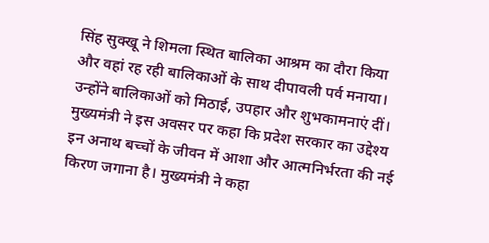सिंह सुक्खू ने शिमला स्थित बालिका आश्रम का दौरा किया और वहां रह रही बालिकाओं के साथ दीपावली पर्व मनाया। उन्होंने बालिकाओं को मिठाई, उपहार और शुभकामनाएं दीं। मुख्यमंत्री ने इस अवसर पर कहा कि प्रदेश सरकार का उद्देश्य इन अनाथ बच्चों के जीवन में आशा और आत्मनिर्भरता की नई किरण जगाना है। मुख्यमंत्री ने कहा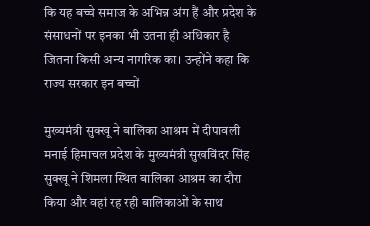कि यह बच्चे समाज के अभिन्न अंग हैं और प्रदेश के संसाधनों पर इनका भी उतना ही अधिकार है जितना किसी अन्य नागरिक का। उन्होंने कहा कि राज्य सरकार इन बच्चों

मुख्यमंत्री सुक्खू ने बालिका आश्रम में दीपावली मनाई हिमाचल प्रदेश के मुख्यमंत्री सुखविंदर सिंह सुक्खू ने शिमला स्थित बालिका आश्रम का दौरा किया और वहां रह रही बालिकाओं के साथ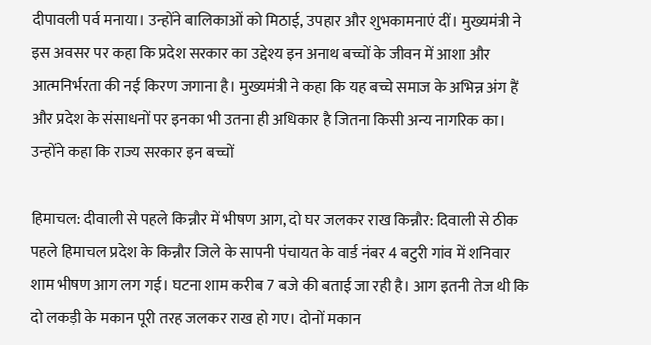दीपावली पर्व मनाया। उन्होंने बालिकाओं को मिठाई, उपहार और शुभकामनाएं दीं। मुख्यमंत्री ने इस अवसर पर कहा कि प्रदेश सरकार का उद्देश्य इन अनाथ बच्चों के जीवन में आशा और आत्मनिर्भरता की नई किरण जगाना है। मुख्यमंत्री ने कहा कि यह बच्चे समाज के अभिन्न अंग हैं और प्रदेश के संसाधनों पर इनका भी उतना ही अधिकार है जितना किसी अन्य नागरिक का। उन्होंने कहा कि राज्य सरकार इन बच्चों

हिमाचल: दीवाली से पहले किन्नौर में भीषण आग, दो घर जलकर राख किन्नौर: दिवाली से ठीक पहले हिमाचल प्रदेश के किन्नौर जिले के सापनी पंचायत के वार्ड नंबर 4 बटुरी गांव में शनिवार शाम भीषण आग लग गई। घटना शाम करीब 7 बजे की बताई जा रही है। आग इतनी तेज थी कि दो लकड़ी के मकान पूरी तरह जलकर राख हो गए। दोनों मकान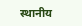स्थानीय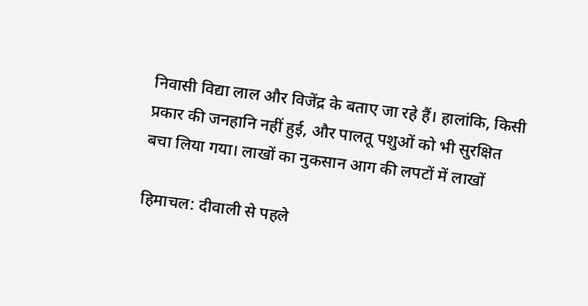निवासी विद्या लाल और विजेंद्र के बताए जा रहे हैं। हालांकि, किसी प्रकार की जनहानि नहीं हुई, और पालतू पशुओं को भी सुरक्षित बचा लिया गया। लाखों का नुकसान आग की लपटों में लाखों

हिमाचल: दीवाली से पहले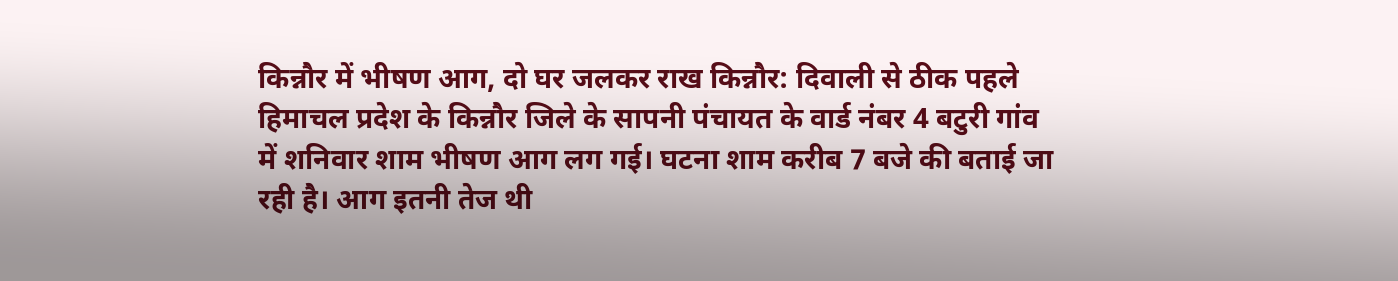किन्नौर में भीषण आग, दो घर जलकर राख किन्नौर: दिवाली से ठीक पहले हिमाचल प्रदेश के किन्नौर जिले के सापनी पंचायत के वार्ड नंबर 4 बटुरी गांव में शनिवार शाम भीषण आग लग गई। घटना शाम करीब 7 बजे की बताई जा रही है। आग इतनी तेज थी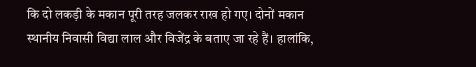कि दो लकड़ी के मकान पूरी तरह जलकर राख हो गए। दोनों मकान स्थानीय निवासी विद्या लाल और विजेंद्र के बताए जा रहे हैं। हालांकि,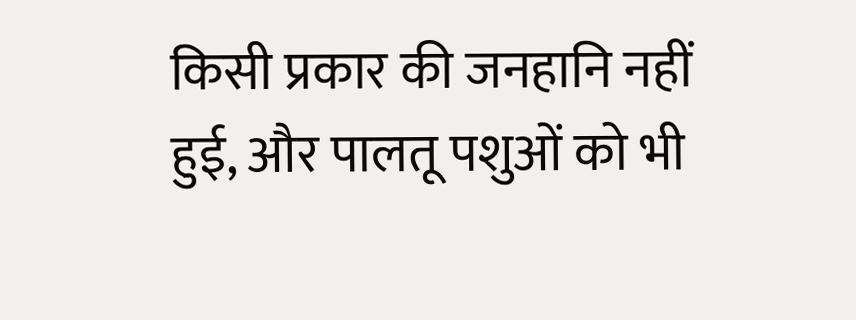किसी प्रकार की जनहानि नहीं हुई, और पालतू पशुओं को भी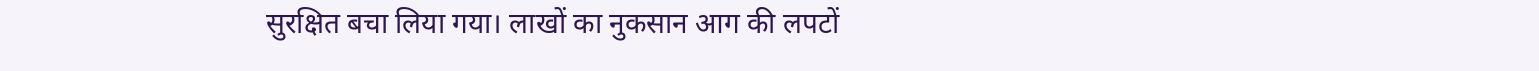सुरक्षित बचा लिया गया। लाखों का नुकसान आग की लपटों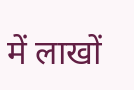में लाखों